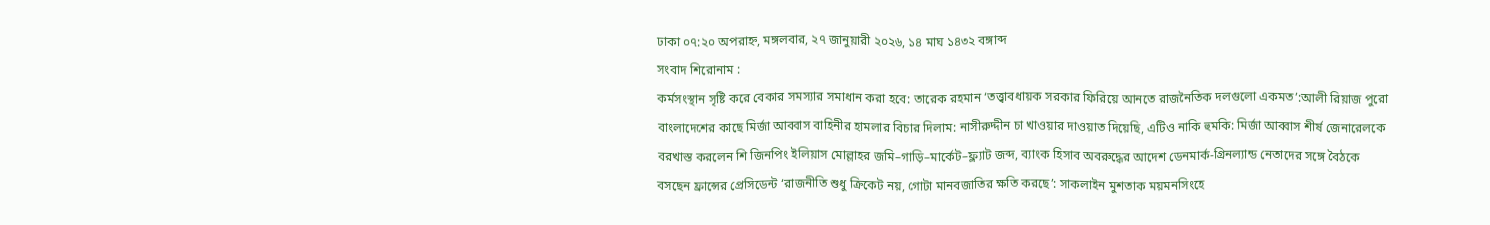ঢাকা ০৭:২০ অপরাহ্ন, মঙ্গলবার, ২৭ জানুয়ারী ২০২৬, ১৪ মাঘ ১৪৩২ বঙ্গাব্দ
সংবাদ শিরোনাম :
কর্মসংস্থান সৃষ্টি করে বেকার সমস্যার সমাধান করা হবে: তারেক রহমান ‘তত্ত্বাবধায়ক সরকার ফিরিয়ে আনতে রাজনৈতিক দলগুলো একমত’:আলী রিয়াজ পুরো বাংলাদেশের কাছে মির্জা আব্বাস বাহিনীর হামলার বিচার দিলাম: নাসীরুদ্দীন চা খাওয়ার দাওয়াত দিয়েছি, এটিও নাকি হুমকি: মির্জা আব্বাস শীর্ষ জেনারেলকে বরখাস্ত করলেন শি জিনপিং ইলিয়াস মোল্লাহর জমি–গাড়ি–মার্কেট–ফ্ল্যাট জব্দ, ব্যাংক হিসাব অবরুদ্ধের আদেশ ডেনমার্ক-গ্রিনল্যান্ড নেতাদের সঙ্গে বৈঠকে বসছেন ফ্রান্সের প্রেসিডেন্ট ‘রাজনীতি শুধু ক্রিকেট নয়, গোটা মানবজাতির ক্ষতি করছে’: সাকলাইন মুশতাক ময়মনসিংহে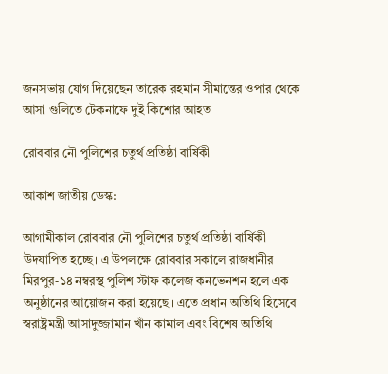জনসভায় যোগ দিয়েছেন তারেক রহমান সীমান্তের ওপার থেকে আসা গুলিতে টেকনাফে দুই কিশোর আহত

রোববার নৌ পুলিশের চতুর্থ প্রতিষ্ঠা বার্ষিকী

আকাশ জাতীয় ডেস্ক:

আগামীকাল রোববার নৌ পুলিশের চতুর্থ প্রতিষ্ঠা বার্ষিকী উদযাপিত হচ্ছে। এ উপলক্ষে রোববার সকালে রাজধানীর মিরপুর-১৪ নম্বরস্থ পুলিশ স্টাফ কলেজ কনভেনশন হলে এক অনুষ্ঠানের আয়োজন করা হয়েছে। এতে প্রধান অতিথি হিসেবে স্বরাষ্ট্রমন্ত্রী আসাদুজ্জামান খাঁন কামাল এবং বিশেষ অতিথি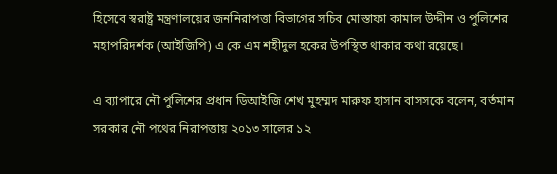হিসেবে স্বরাষ্ট্র মন্ত্রণালয়ের জননিরাপত্তা বিভাগের সচিব মোস্তাফা কামাল উদ্দীন ও পুলিশের মহাপরিদর্শক (আইজিপি) এ কে এম শহীদুল হকের উপস্থিত থাকার কথা রয়েছে।

এ ব্যাপারে নৌ পুলিশের প্রধান ডিআইজি শেখ মুহম্মদ মারুফ হাসান বাসসকে বলেন, বর্তমান সরকার নৌ পথের নিরাপত্তায় ২০১৩ সালের ১২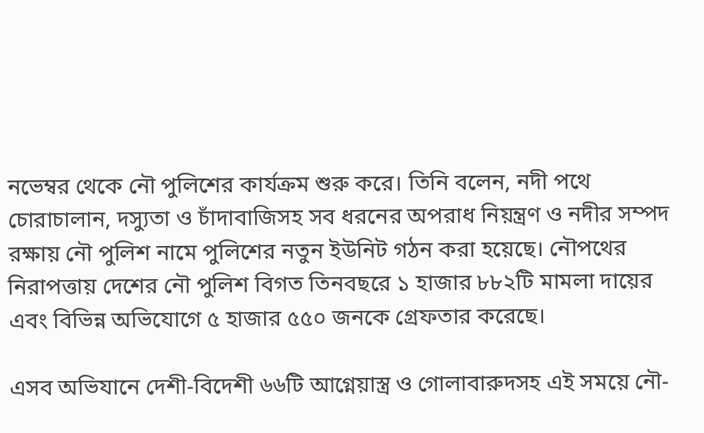নভেম্বর থেকে নৌ পুলিশের কার্যক্রম শুরু করে। তিনি বলেন, নদী পথে চোরাচালান, দস্যুতা ও চাঁদাবাজিসহ সব ধরনের অপরাধ নিয়ন্ত্রণ ও নদীর সম্পদ রক্ষায় নৌ পুলিশ নামে পুলিশের নতুন ইউনিট গঠন করা হয়েছে। নৌপথের নিরাপত্তায় দেশের নৌ পুলিশ বিগত তিনবছরে ১ হাজার ৮৮২টি মামলা দায়ের এবং বিভিন্ন অভিযোগে ৫ হাজার ৫৫০ জনকে গ্রেফতার করেছে।

এসব অভিযানে দেশী-বিদেশী ৬৬টি আগ্নেয়াস্ত্র ও গোলাবারুদসহ এই সময়ে নৌ-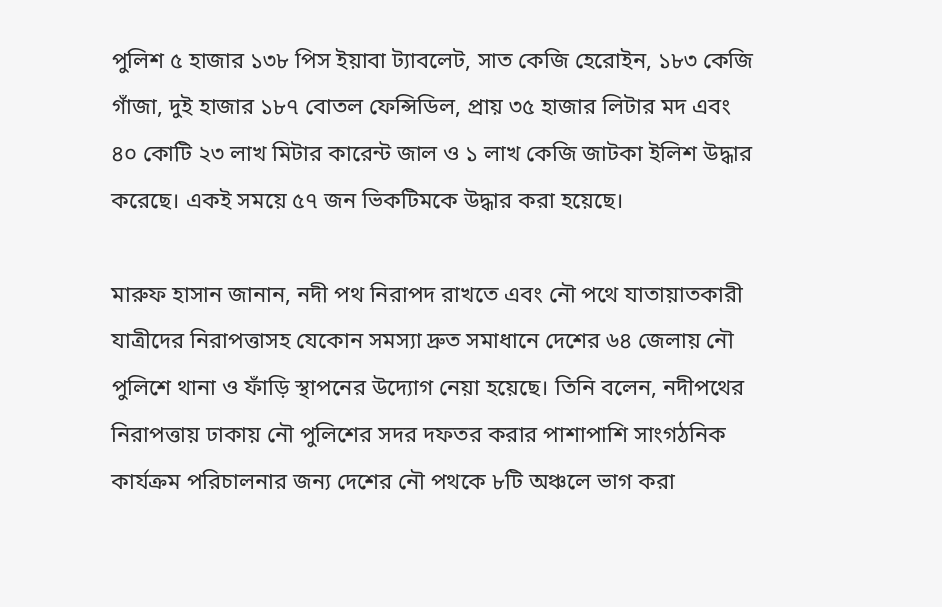পুলিশ ৫ হাজার ১৩৮ পিস ইয়াবা ট্যাবলেট, সাত কেজি হেরোইন, ১৮৩ কেজি গাঁজা, দুই হাজার ১৮৭ বোতল ফেন্সিডিল, প্রায় ৩৫ হাজার লিটার মদ এবং ৪০ কোটি ২৩ লাখ মিটার কারেন্ট জাল ও ১ লাখ কেজি জাটকা ইলিশ উদ্ধার করেছে। একই সময়ে ৫৭ জন ভিকটিমকে উদ্ধার করা হয়েছে।

মারুফ হাসান জানান, নদী পথ নিরাপদ রাখতে এবং নৌ পথে যাতায়াতকারী যাত্রীদের নিরাপত্তাসহ যেকোন সমস্যা দ্রুত সমাধানে দেশের ৬৪ জেলায় নৌ পুলিশে থানা ও ফাঁড়ি স্থাপনের উদ্যোগ নেয়া হয়েছে। তিনি বলেন, নদীপথের নিরাপত্তায় ঢাকায় নৌ পুলিশের সদর দফতর করার পাশাপাশি সাংগঠনিক কার্যক্রম পরিচালনার জন্য দেশের নৌ পথকে ৮টি অঞ্চলে ভাগ করা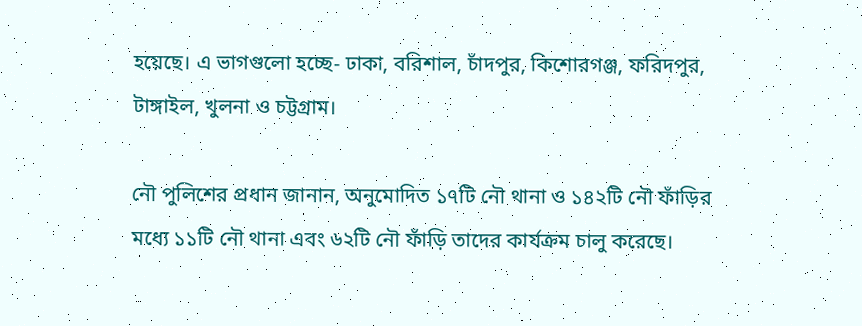হয়েছে। এ ভাগগুলো হচ্ছে- ঢাকা, বরিশাল, চাঁদপুর, কিশোরগঞ্জ, ফরিদপুর, টাঙ্গাইল, খুলনা ও চট্টগ্রাম।

নৌ পুলিশের প্রধান জানান, অনুমোদিত ১৭টি নৌ থানা ও ১৪২টি নৌ ফাঁড়ির মধ্যে ১১টি নৌ থানা এবং ৬২টি নৌ ফাঁড়ি তাদের কার্যক্রম চালু করেছে।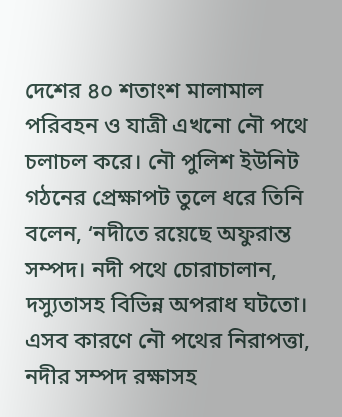দেশের ৪০ শতাংশ মালামাল পরিবহন ও যাত্রী এখনো নৌ পথে চলাচল করে। নৌ পুলিশ ইউনিট গঠনের প্রেক্ষাপট তুলে ধরে তিনি বলেন, ‘নদীতে রয়েছে অফুরান্ত সম্পদ। নদী পথে চোরাচালান, দস্যুতাসহ বিভিন্ন অপরাধ ঘটতো। এসব কারণে নৌ পথের নিরাপত্তা, নদীর সম্পদ রক্ষাসহ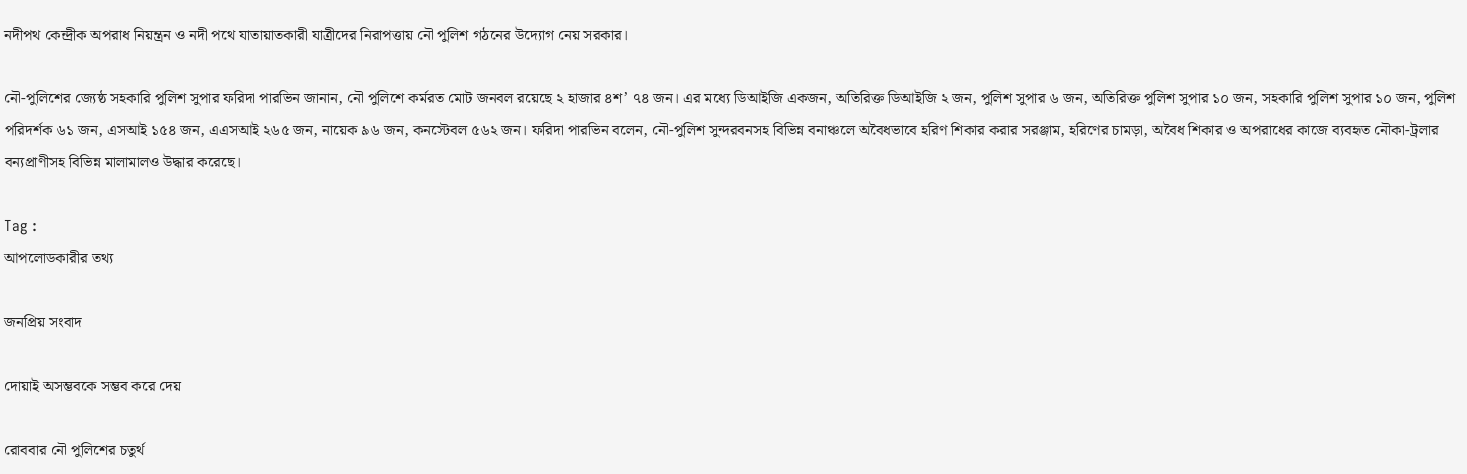নদীপথ কেন্দ্রীক অপরাধ নিয়ন্ত্রন ও নদী পথে যাতায়াতকারী যাত্রীদের নিরাপত্তায় নৌ পুলিশ গঠনের উদ্যোগ নেয় সরকার।

নৌ-পুলিশের জ্যেষ্ঠ সহকারি পুলিশ সুপার ফরিদা পারভিন জানান, নৌ পুলিশে কর্মরত মোট জনবল রয়েছে ২ হাজার ৪শ’ ৭৪ জন। এর মধ্যে ডিআইজি একজন, অতিরিক্ত ডিআইজি ২ জন, পুলিশ সুপার ৬ জন, অতিরিক্ত পুলিশ সুপার ১০ জন, সহকারি পুলিশ সুপার ১০ জন, পুলিশ পরিদর্শক ৬১ জন, এসআই ১৫৪ জন, এএসআই ২৬৫ জন, নায়েক ৯৬ জন, কনস্টেবল ৫৬২ জন। ফরিদা পারভিন বলেন, নৌ-পুলিশ সুন্দরবনসহ বিভিন্ন বনাঞ্চলে অবৈধভাবে হরিণ শিকার করার সরঞ্জাম, হরিণের চামড়া, অবৈধ শিকার ও অপরাধের কাজে ব্যবহৃত নৌকা-ট্রলার বন্যপ্রাণীসহ বিভিন্ন মালামালও উদ্ধার করেছে।

Tag :
আপলোডকারীর তথ্য

জনপ্রিয় সংবাদ

দোয়াই অসম্ভবকে সম্ভব করে দেয়

রোববার নৌ পুলিশের চতুর্থ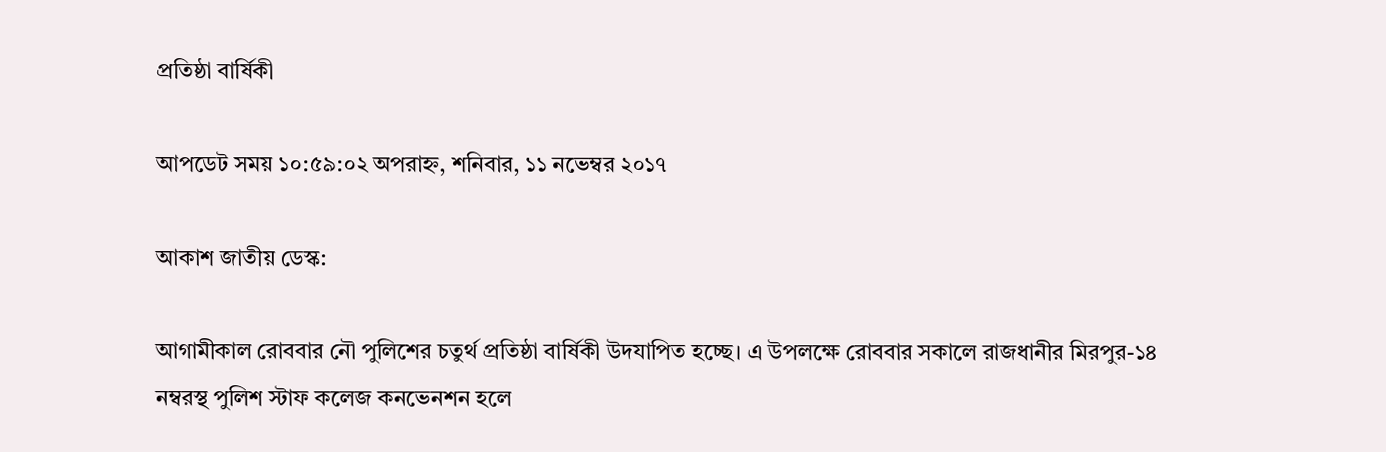প্রতিষ্ঠা বার্ষিকী

আপডেট সময় ১০:৫৯:০২ অপরাহ্ন, শনিবার, ১১ নভেম্বর ২০১৭

আকাশ জাতীয় ডেস্ক:

আগামীকাল রোববার নৌ পুলিশের চতুর্থ প্রতিষ্ঠা বার্ষিকী উদযাপিত হচ্ছে। এ উপলক্ষে রোববার সকালে রাজধানীর মিরপুর-১৪ নম্বরস্থ পুলিশ স্টাফ কলেজ কনভেনশন হলে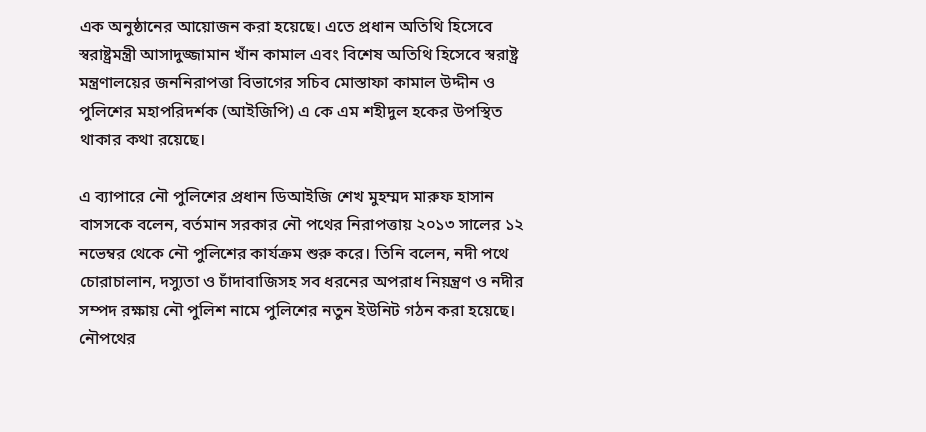এক অনুষ্ঠানের আয়োজন করা হয়েছে। এতে প্রধান অতিথি হিসেবে স্বরাষ্ট্রমন্ত্রী আসাদুজ্জামান খাঁন কামাল এবং বিশেষ অতিথি হিসেবে স্বরাষ্ট্র মন্ত্রণালয়ের জননিরাপত্তা বিভাগের সচিব মোস্তাফা কামাল উদ্দীন ও পুলিশের মহাপরিদর্শক (আইজিপি) এ কে এম শহীদুল হকের উপস্থিত থাকার কথা রয়েছে।

এ ব্যাপারে নৌ পুলিশের প্রধান ডিআইজি শেখ মুহম্মদ মারুফ হাসান বাসসকে বলেন, বর্তমান সরকার নৌ পথের নিরাপত্তায় ২০১৩ সালের ১২ নভেম্বর থেকে নৌ পুলিশের কার্যক্রম শুরু করে। তিনি বলেন, নদী পথে চোরাচালান, দস্যুতা ও চাঁদাবাজিসহ সব ধরনের অপরাধ নিয়ন্ত্রণ ও নদীর সম্পদ রক্ষায় নৌ পুলিশ নামে পুলিশের নতুন ইউনিট গঠন করা হয়েছে। নৌপথের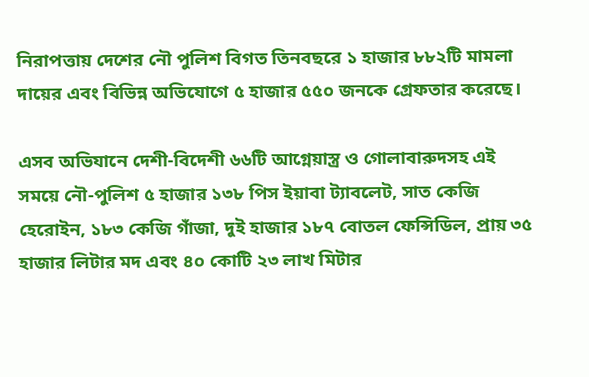নিরাপত্তায় দেশের নৌ পুলিশ বিগত তিনবছরে ১ হাজার ৮৮২টি মামলা দায়ের এবং বিভিন্ন অভিযোগে ৫ হাজার ৫৫০ জনকে গ্রেফতার করেছে।

এসব অভিযানে দেশী-বিদেশী ৬৬টি আগ্নেয়াস্ত্র ও গোলাবারুদসহ এই সময়ে নৌ-পুলিশ ৫ হাজার ১৩৮ পিস ইয়াবা ট্যাবলেট, সাত কেজি হেরোইন, ১৮৩ কেজি গাঁজা, দুই হাজার ১৮৭ বোতল ফেন্সিডিল, প্রায় ৩৫ হাজার লিটার মদ এবং ৪০ কোটি ২৩ লাখ মিটার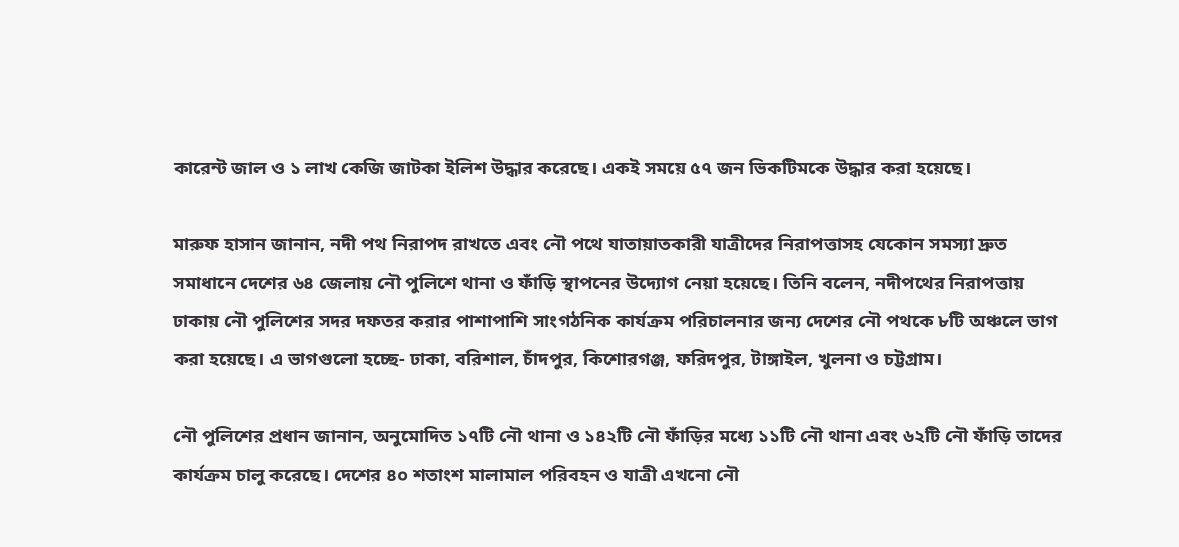কারেন্ট জাল ও ১ লাখ কেজি জাটকা ইলিশ উদ্ধার করেছে। একই সময়ে ৫৭ জন ভিকটিমকে উদ্ধার করা হয়েছে।

মারুফ হাসান জানান, নদী পথ নিরাপদ রাখতে এবং নৌ পথে যাতায়াতকারী যাত্রীদের নিরাপত্তাসহ যেকোন সমস্যা দ্রুত সমাধানে দেশের ৬৪ জেলায় নৌ পুলিশে থানা ও ফাঁড়ি স্থাপনের উদ্যোগ নেয়া হয়েছে। তিনি বলেন, নদীপথের নিরাপত্তায় ঢাকায় নৌ পুলিশের সদর দফতর করার পাশাপাশি সাংগঠনিক কার্যক্রম পরিচালনার জন্য দেশের নৌ পথকে ৮টি অঞ্চলে ভাগ করা হয়েছে। এ ভাগগুলো হচ্ছে- ঢাকা, বরিশাল, চাঁদপুর, কিশোরগঞ্জ, ফরিদপুর, টাঙ্গাইল, খুলনা ও চট্টগ্রাম।

নৌ পুলিশের প্রধান জানান, অনুমোদিত ১৭টি নৌ থানা ও ১৪২টি নৌ ফাঁড়ির মধ্যে ১১টি নৌ থানা এবং ৬২টি নৌ ফাঁড়ি তাদের কার্যক্রম চালু করেছে। দেশের ৪০ শতাংশ মালামাল পরিবহন ও যাত্রী এখনো নৌ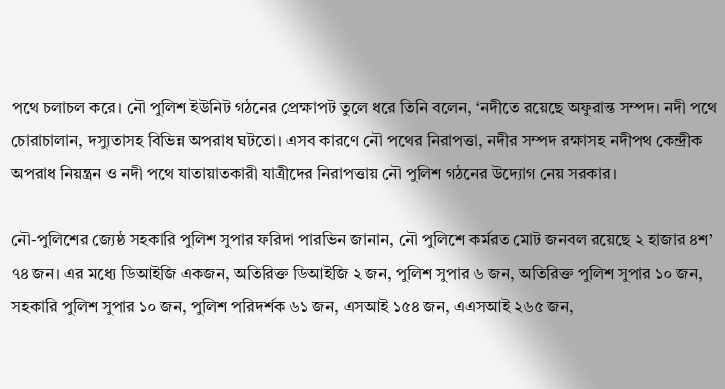পথে চলাচল করে। নৌ পুলিশ ইউনিট গঠনের প্রেক্ষাপট তুলে ধরে তিনি বলেন, ‘নদীতে রয়েছে অফুরান্ত সম্পদ। নদী পথে চোরাচালান, দস্যুতাসহ বিভিন্ন অপরাধ ঘটতো। এসব কারণে নৌ পথের নিরাপত্তা, নদীর সম্পদ রক্ষাসহ নদীপথ কেন্দ্রীক অপরাধ নিয়ন্ত্রন ও নদী পথে যাতায়াতকারী যাত্রীদের নিরাপত্তায় নৌ পুলিশ গঠনের উদ্যোগ নেয় সরকার।

নৌ-পুলিশের জ্যেষ্ঠ সহকারি পুলিশ সুপার ফরিদা পারভিন জানান, নৌ পুলিশে কর্মরত মোট জনবল রয়েছে ২ হাজার ৪শ’ ৭৪ জন। এর মধ্যে ডিআইজি একজন, অতিরিক্ত ডিআইজি ২ জন, পুলিশ সুপার ৬ জন, অতিরিক্ত পুলিশ সুপার ১০ জন, সহকারি পুলিশ সুপার ১০ জন, পুলিশ পরিদর্শক ৬১ জন, এসআই ১৫৪ জন, এএসআই ২৬৫ জন,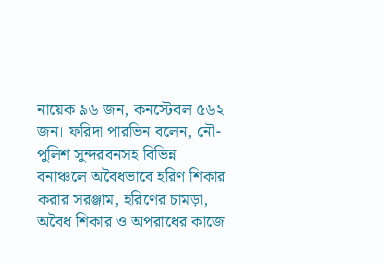নায়েক ৯৬ জন, কনস্টেবল ৫৬২ জন। ফরিদা পারভিন বলেন, নৌ-পুলিশ সুন্দরবনসহ বিভিন্ন বনাঞ্চলে অবৈধভাবে হরিণ শিকার করার সরঞ্জাম, হরিণের চামড়া, অবৈধ শিকার ও অপরাধের কাজে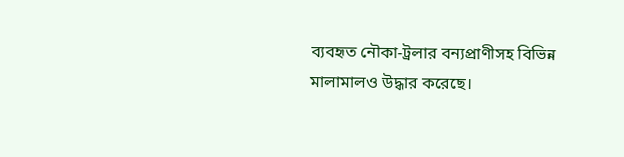ব্যবহৃত নৌকা-ট্রলার বন্যপ্রাণীসহ বিভিন্ন মালামালও উদ্ধার করেছে।